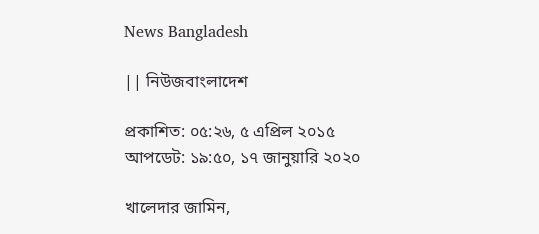News Bangladesh

|| নিউজবাংলাদেশ

প্রকাশিত: ০৫:২৬, ৫ এপ্রিল ২০১৫
আপডেট: ১৯:৫০, ১৭ জানুয়ারি ২০২০

খালেদার জামিন,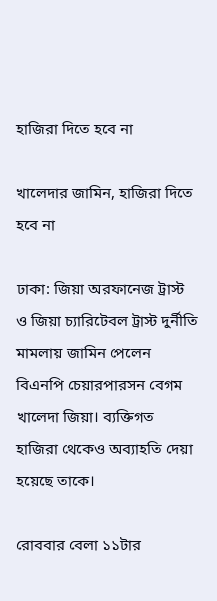হাজিরা দিতে হবে না

খালেদার জামিন, হাজিরা দিতে হবে না

ঢাকা: জিয়া অরফানেজ ট্রাস্ট ও জিয়া চ্যারিটেবল ট্রাস্ট দুর্নীতি মামলায় জামিন পেলেন বিএনপি চেয়ারপারসন বেগম খালেদা জিয়া। ব্যক্তিগত হাজিরা থেকেও অব্যাহতি দেয়া হয়েছে তাকে।

রোববার বেলা ১১টার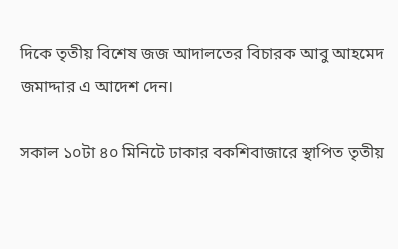দিকে তৃতীয় বিশেষ জজ আদালতের বিচারক আবু আহমেদ জমাদ্দার এ আদেশ দেন।

সকাল ১০টা ৪০ মিনিটে ঢাকার বকশিবাজারে স্থাপিত তৃতীয়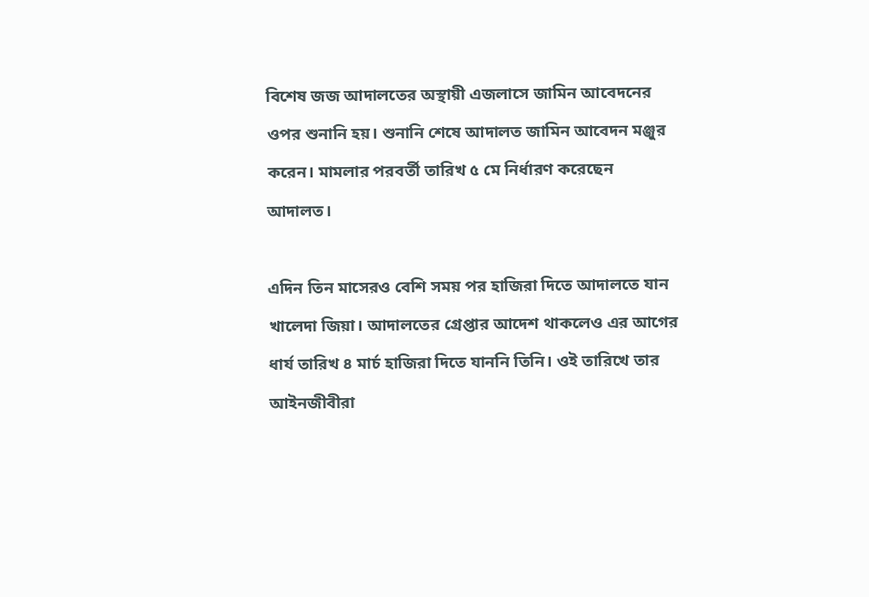বিশেষ জজ আদালতের অস্থায়ী এজলাসে জামিন আবেদনের ওপর শুনানি হয়। শুনানি শেষে আদালত জামিন আবেদন মঞ্জুর করেন। মামলার পরবর্তী তারিখ ৫ মে নির্ধারণ করেছেন আদালত।

এদিন তিন মাসেরও বেশি সময় পর হাজিরা দিতে আদালতে যান খালেদা জিয়া। আদালতের গ্রেপ্তার আদেশ থাকলেও এর আগের ধার্য তারিখ ৪ মার্চ হাজিরা দিতে যাননি তিনি। ওই তারিখে তার আইনজীবীরা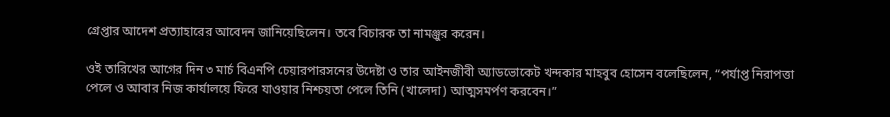গ্রেপ্তার আদেশ প্রত্যাহারের আবেদন জানিয়েছিলেন। তবে বিচারক তা নামঞ্জুর করেন।

ওই তারিখের আগের ‍দিন ৩ মার্চ বিএনপি চেয়ারপারসনের উদেষ্টা ও তার আইনজীবী অ্যাডভোকেট খন্দকার মাহবুব হোসেন বলেছিলেন, “পর্যাপ্ত নিরাপত্তা পেলে ও আবার নিজ কার্যালয়ে ফিরে যাওয়ার নিশ্চয়তা পেলে তিনি (খালেদা) আত্মসমর্পণ করবেন।”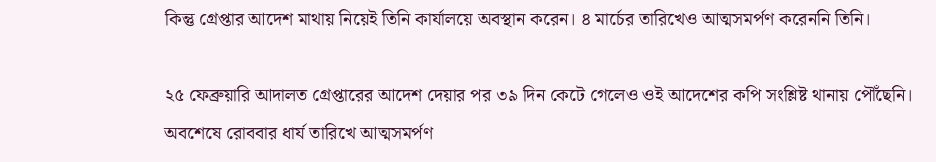কিন্তু গ্রেপ্তার আদেশ মাথায় নিয়েই তিনি কার্যালয়ে অবস্থান করেন। ৪ মার্চের তারিখেও আত্মসমর্পণ করেননি তিনি।

২৫ ফেব্রুয়ারি আদালত গ্রেপ্তারের আদেশ দেয়ার পর ৩৯ দিন কেটে গেলেও ওই আদেশের কপি সংশ্লিষ্ট থানায় পৌঁছেনি। অবশেষে রোববার ধার্য তারিখে আত্মসমর্পণ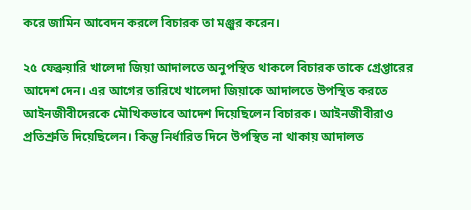করে জামিন আবেদন করলে বিচারক তা মঞ্জুর করেন।

২৫ ফেব্রুয়ারি খালেদা জিয়া আদালতে অনুপস্থিত থাকলে বিচারক তাকে গ্রেপ্তারের আদেশ দেন। এর আগের তারিখে খালেদা জিয়াকে আদালতে উপস্থিত করতে আইনজীবীদেরকে মৌখিকভাবে আদেশ দিয়েছিলেন বিচারক। আইনজীবীরাও প্রতিশ্রুতি দিয়েছিলেন। কিন্তু নির্ধারিত দিনে উপস্থিত না থাকায় আদালত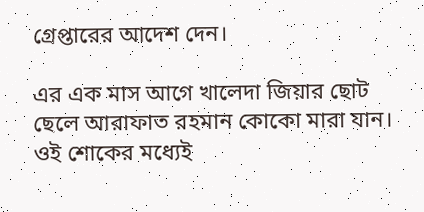গ্রেপ্তারের আদেশ দেন।

এর এক মাস আগে খালেদা জিয়ার ছোট ছেলে আরাফাত রহমান কোকো মারা যান। ওই শোকের মধ্যেই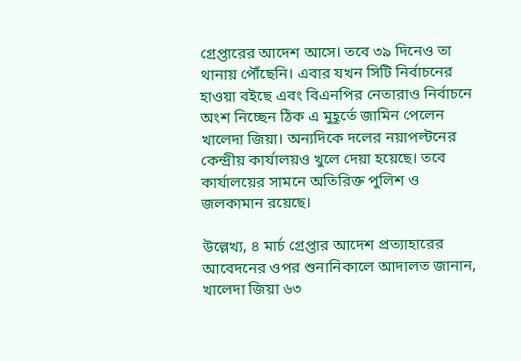গ্রেপ্তারের আদেশ আসে। তবে ৩৯ দিনেও তা থানায় পৌঁছেনি। এবার যখন সিটি নির্বাচনের হাওয়া বইছে এবং বিএনপির নেতারাও নির্বাচনে অংশ নিচ্ছেন ঠিক এ মুহূর্তে জামিন পেলেন খালেদা জিয়া। অন্যদিকে দলের নয়াপল্টনের কেন্দ্রীয় কার্যালয়ও খুলে দেয়া হয়েছে। তবে কার্যালয়ের সামনে অতিরিক্ত পুলিশ ও জলকামান রয়েছে।

উল্লেখ্য, ৪ মার্চ গ্রেপ্তার আদেশ প্রত্যাহারের আবেদনের ওপর শুনানিকালে আদালত জানান, খালেদা জিয়া ৬৩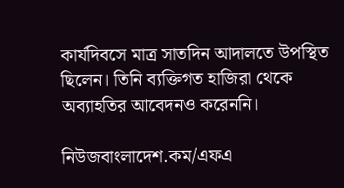কার্যদিবসে মাত্র সাতদিন আদালতে উপস্থিত ছিলেন। তিনি ব্যক্তিগত হাজিরা থেকে অব্যাহতির আবেদনও করেননি।

নিউজবাংলাদেশ.কম/এফএ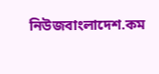নিউজবাংলাদেশ.কম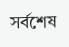সর্বশেষ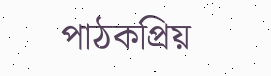পাঠকপ্রিয়